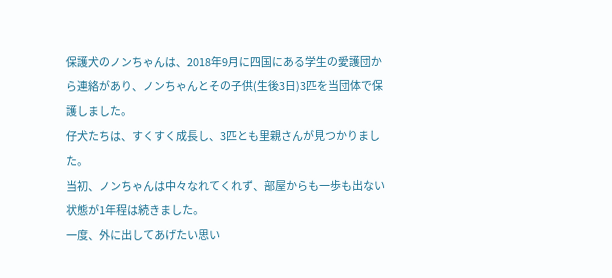保護犬のノンちゃんは、2018年9月に四国にある学生の愛護団から連絡があり、ノンちゃんとその子供(生後3日)3匹を当団体で保護しました。
仔犬たちは、すくすく成長し、3匹とも里親さんが見つかりました。
当初、ノンちゃんは中々なれてくれず、部屋からも一歩も出ない状態が1年程は続きました。
一度、外に出してあげたい思い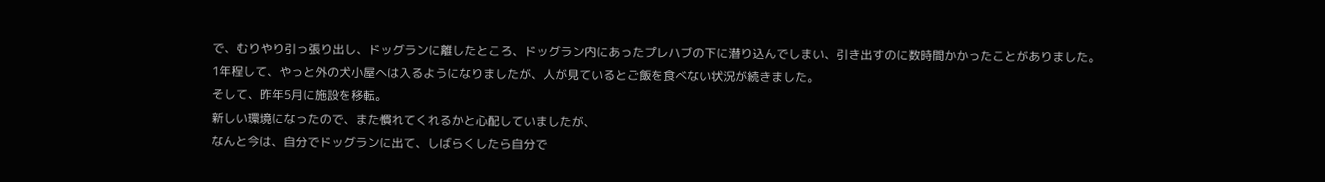で、むりやり引っ張り出し、ドッグランに離したところ、ドッグラン内にあったプレハブの下に潜り込んでしまい、引き出すのに数時間かかったことがありました。
1年程して、やっと外の犬小屋へは入るようになりましたが、人が見ているとご飯を食べない状況が続きました。
そして、昨年5月に施設を移転。
新しい環境になったので、また慣れてくれるかと心配していましたが、
なんと今は、自分でドッグランに出て、しばらくしたら自分で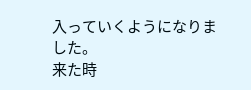入っていくようになりました。
来た時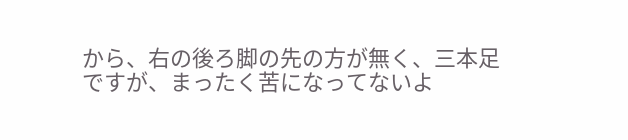から、右の後ろ脚の先の方が無く、三本足ですが、まったく苦になってないよ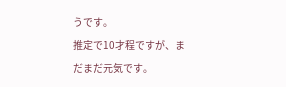うです。
推定で10才程ですが、まだまだ元気です。